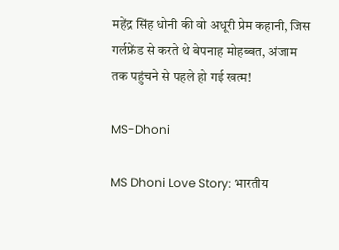महेंद्र सिंह धोनी की वो अधूरी प्रेम कहानी, जिस गर्लफ्रेंड से करते थे बेपनाह मोहब्बत, अंजाम तक पहुंचने से पहले हो गई खत्म!

MS-Dhoni

MS Dhoni Love Story: भारतीय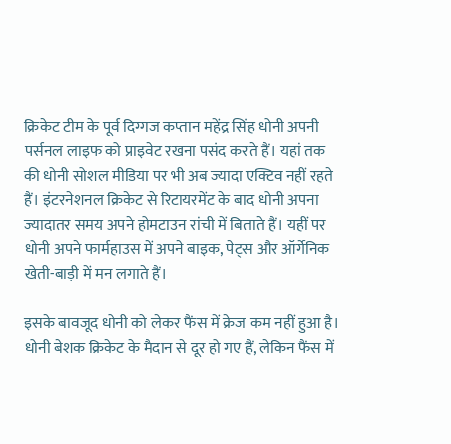क्रिकेट टीम के पूर्व दिग्गज कप्तान महेंद्र सिंह धोनी अपनी पर्सनल लाइफ को प्राइवेट रखना पसंद करते हैं। यहां तक की धोनी सोशल मीडिया पर भी अब ज्यादा एक्टिव नहीं रहते हैं। इंटरनेशनल क्रिकेट से रिटायरमेंट के बाद धोनी अपना ज्यादातर समय अपने होमटाउन रांची में बिताते हैं। यहीं पर धोनी अपने फार्महाउस में अपने बाइक, पेट्स और ऑर्गेनिक खेती-बाड़ी में मन लगाते हैं।

इसके बावजूद धोनी को लेकर फैंस में क्रेज कम नहीं हुआ है। धोनी बेशक क्रिकेट के मैदान से दूर हो गए हैं, लेकिन फैंस में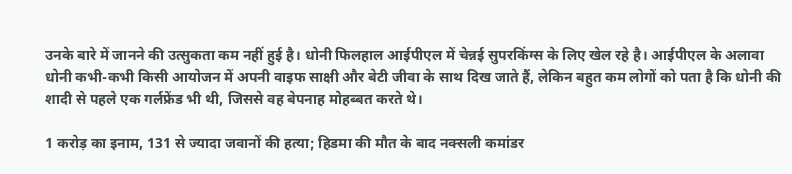उनके बारे में जानने की उत्सुकता कम नहीं हुई है। धोनी फिलहाल आईपीएल में चेन्नई सुपरकिंग्स के लिए खेल रहे है। आईपीएल के अलावा धोनी कभी-कभी किसी आयोजन में अपनी वाइफ साक्षी और बेटी जीवा के साथ दिख जाते हैं, लेकिन बहुत कम लोगों को पता है कि धोनी की शादी से पहले एक गर्लफ्रेंड भी थी, जिससे वह बेपनाह मोहब्बत करते थे।

1 करोड़ का इनाम, 131 से ज्यादा जवानों की हत्या; हिडमा की मौत के बाद नक्सली कमांडर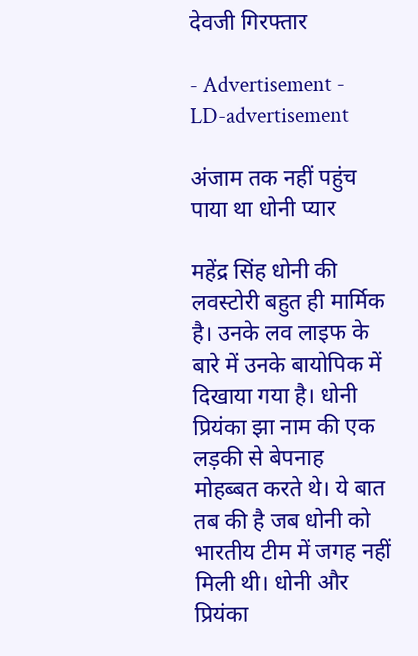देवजी गिरफ्तार

- Advertisement -
LD-advertisement

अंजाम तक नहीं पहुंच पाया था धोनी प्यार

महेंद्र सिंह धोनी की लवस्टोरी बहुत ही मार्मिक है। उनके लव लाइफ के बारे में उनके बायोपिक में दिखाया गया है। धोनी प्रियंका झा नाम की एक लड़की से बेपनाह मोहब्बत करते थे। ये बात तब की है जब धोनी को भारतीय टीम में जगह नहीं मिली थी। धोनी और प्रियंका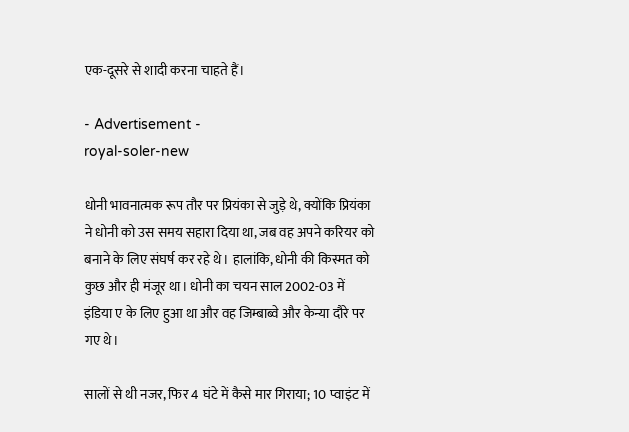एक-दूसरे से शादी करना चाहते हैं।

- Advertisement -
royal-soler-new

धोनी भावनात्मक रूप तौर पर प्रियंका से जुड़े थे, क्योंकि प्रियंका ने धोनी को उस समय सहारा दिया था, जब वह अपने करियर को बनाने के लिए संघर्ष कर रहे थे। हालांकि, धोनी की किस्मत को कुछ और ही मंजूर था। धोनी का चयन साल 2002-03 में इंडिया ए के लिए हुआ था और वह जिम्बाब्वे और केन्या दौरे पर गए थे।

सालों से थी नजर, फिर 4 घंटे में कैसे मार गिराया; 10 प्वाइंट में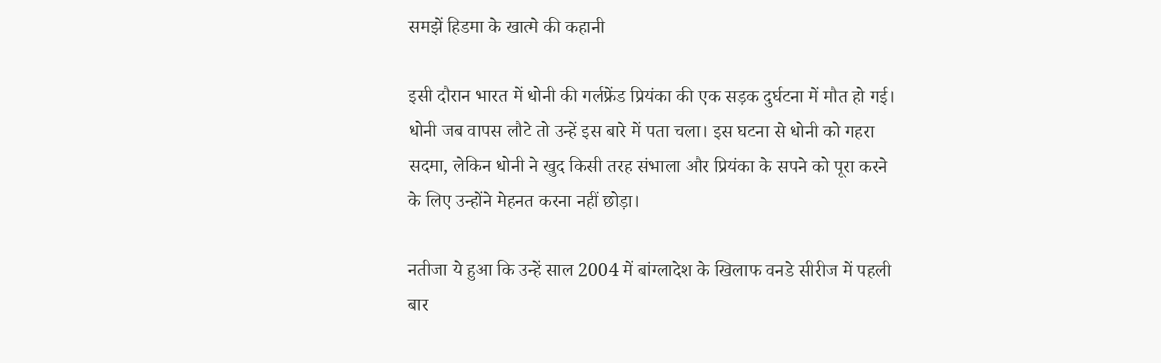समझें हिडमा के खात्मे की कहानी

इसी दौरान भारत में धोनी की गर्लफ्रेंड प्रियंका की एक सड़क दुर्घटना में मौत हो गई। धोनी जब वापस लौटे तो उन्हें इस बारे में पता चला। इस घटना से धोनी को गहरा सदमा, लेकिन धोनी ने खुद किसी तरह संभाला और प्रियंका के सपने को पूरा करने के लिए उन्होंने मेहनत करना नहीं छोड़ा।

नतीजा ये हुआ कि उन्हें साल 2004 में बांग्लादेश के खिलाफ वनडे सीरीज में पहली बार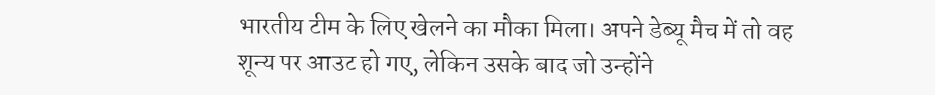भारतीय टीम के लिए खेलने का मौका मिला। अपने डेब्यू मैच में तो वह शून्य पर आउट हो गए, लेकिन उसके बाद जो उन्होंने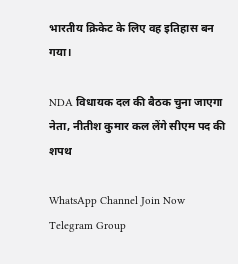भारतीय क्रिकेट के लिए वह इतिहास बन गया।

NDA विधायक दल की बैठक चुना जाएगा नेता, नीतीश कुमार कल लेंगे सीएम पद की शपथ

WhatsApp Channel Join Now
Telegram Group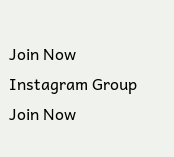Join Now
Instagram Group Join Now